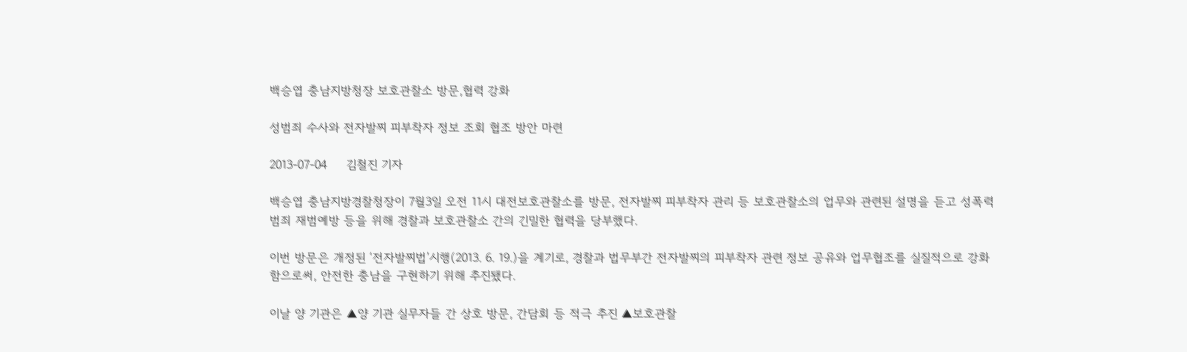백승엽 충남지방청장 보호관찰소 방문,협력 강화

성범죄 수사와 전자발찌 피부착자 정보 조회 협조 방안 마련

2013-07-04     김철진 기자

백승엽 충남지방경찰청장이 7월3일 오전 11시 대전보호관찰소를 방문, 전자발찌 피부착자 관리 등 보호관찰소의 업무와 관련된 설명을 듣고 성폭력범죄 재범예방 등을 위해 경찰과 보호관찰소 간의 긴밀한 협력을 당부했다.

이번 방문은 개정된 ‘전자발찌법’시행(2013. 6. 19.)을 계기로, 경찰과 법무부간 전자발찌의 피부착자 관련 정보 공유와 업무협조를 실질적으로 강화함으로써, 안전한 충남을 구현하기 위해 추진됐다.

이날 양 기관은 ▲양 기관 실무자들 간 상호 방문, 간담회 등 적극 추진 ▲보호관찰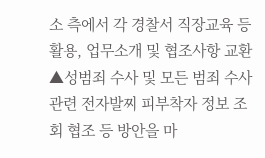소 측에서 각 경찰서 직장교육 등 활용, 업무소개 및 협조사항 교환 ▲성범죄 수사 및 모든 범죄 수사 관련 전자발찌 피부착자 정보 조회 협조 등 방안을 마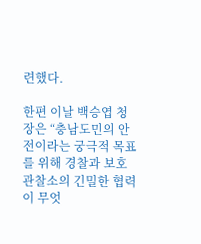련했다.

한편 이날 백승엽 청장은 “충남도민의 안전이라는 궁극적 목표를 위해 경찰과 보호관찰소의 긴밀한 협력이 무엇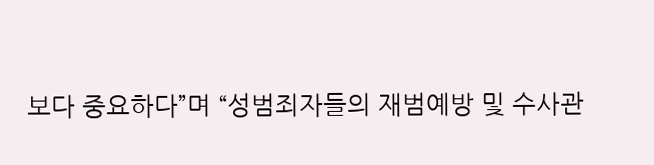보다 중요하다”며 “성범죄자들의 재범예방 및 수사관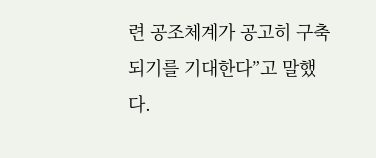련 공조체계가 공고히 구축되기를 기대한다”고 말했다.